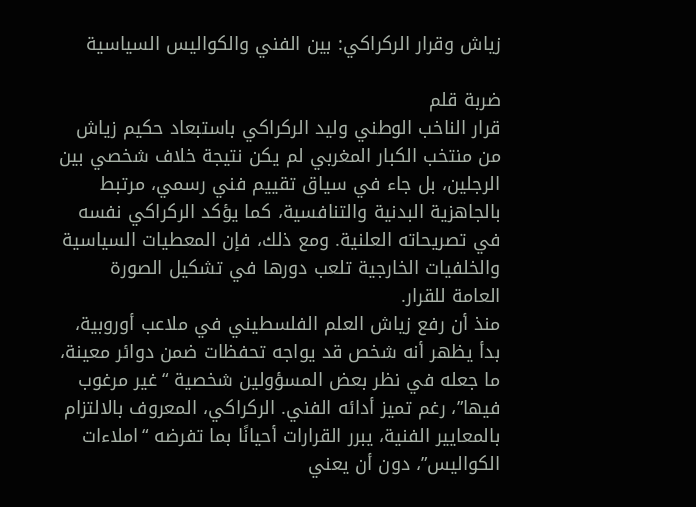زياش وقرار الركراكي: بين الفني والكواليس السياسية

ضربة قلم
قرار الناخب الوطني وليد الركراكي باستبعاد حكيم زياش من منتخب الكبار المغربي لم يكن نتيجة خلاف شخصي بين الرجلين، بل جاء في سياق تقييم فني رسمي، مرتبط بالجاهزية البدنية والتنافسية، كما يؤكد الركراكي نفسه في تصريحاته العلنية. ومع ذلك، فإن المعطيات السياسية والخلفيات الخارجية تلعب دورها في تشكيل الصورة العامة للقرار.
منذ أن رفع زياش العلم الفلسطيني في ملاعب أوروبية، بدأ يظهر أنه شخص قد يواجه تحفظات ضمن دوائر معينة، ما جعله في نظر بعض المسؤولين شخصية “غير مرغوب فيها”، رغم تميز أدائه الفني. الركراكي، المعروف بالالتزام بالمعايير الفنية، يبرر القرارات أحيانًا بما تفرضه “املاءات الكواليس”، دون أن يعني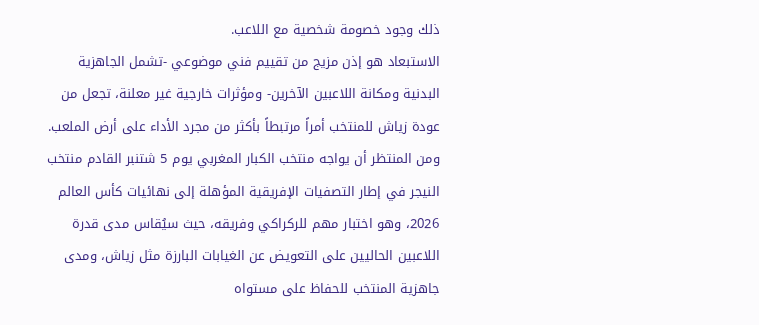ذلك وجود خصومة شخصية مع اللاعب.
الاستبعاد هو إذن مزيج من تقييم فني موضوعي -تشمل الجاهزية البدنية ومكانة اللاعبين الآخرين- ومؤثرات خارجية غير معلنة، تجعل من عودة زياش للمنتخب أمراً مرتبطاً بأكثر من مجرد الأداء على أرض الملعب.
ومن المنتظر أن يواجه منتخب الكبار المغربي يوم 5 شتنبر القادم منتخب النيجر في إطار التصفيات الإفريقية المؤهلة إلى نهائيات كأس العالم 2026، وهو اختبار مهم للركراكي وفريقه، حيث سيُقاس مدى قدرة اللاعبين الحاليين على التعويض عن الغيابات البارزة مثل زياش، ومدى جاهزية المنتخب للحفاظ على مستواه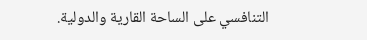التنافسي على الساحة القارية والدولية.